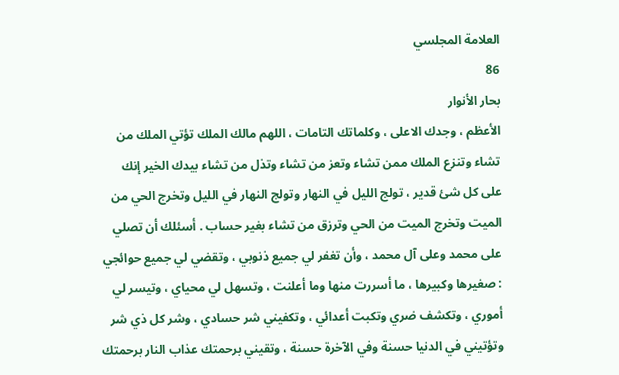العلامة المجلسي
86
بحار الأنوار
الأعظم ، وجدك الاعلى ، وكلماتك التامات ، اللهم مالك الملك تؤتي الملك من تشاء وتنزع الملك ممن تشاء وتعز من تشاء وتذل من تشاء بيدك الخير إنك على كل شئ قدير ، تولج الليل في النهار وتولج النهار في الليل وتخرج الحي من الميت وتخرج الميت من الحي وترزق من تشاء بغير حساب . أسئلك أن تصلي على محمد وعلى آل محمد ، وأن تغفر لي جميع ذنوبي ، وتقضي لي جميع حوائجي : صغيرها وكبيرها ، ما أسررت منها وما أعلنت ، وتسهل لي محياي ، وتيسر لي أموري ، وتكشف ضري وتكبت أعدائي ، وتكفيني شر حسادي ، وشر كل ذي شر وتؤتيني في الدنيا حسنة وفي الآخرة حسنة ، وتقيني برحمتك عذاب النار برحمتك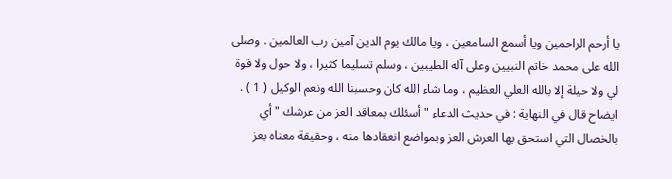يا أرحم الراحمين ويا أسمع السامعين ، ويا مالك يوم الدين آمين رب العالمين . وصلى الله على محمد خاتم النبيين وعلى آله الطيبين ، وسلم تسليما كثيرا ، ولا حول ولا قوة لي ولا حيلة إلا بالله العلي العظيم ، وما شاء الله كان وحسبنا الله ونعم الوكيل ( 1 ) . ايضاح قال في النهاية : في حديث الدعاء " أسئلك بمعاقد العز من عرشك " أي بالخصال التي استحق بها العرش العز وبمواضع انعقادها منه ، وحقيقة معناه بعز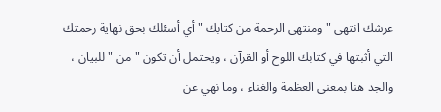عرشك انتهى " ومنتهى الرحمة من كتابك " أي أسئلك بحق نهاية رحمتك التي أثبتها في كتابك اللوح أو القرآن ، ويحتمل أن تكون " من " للبيان ، والجد هنا بمعنى العظمة والغناء ، وما نهي عن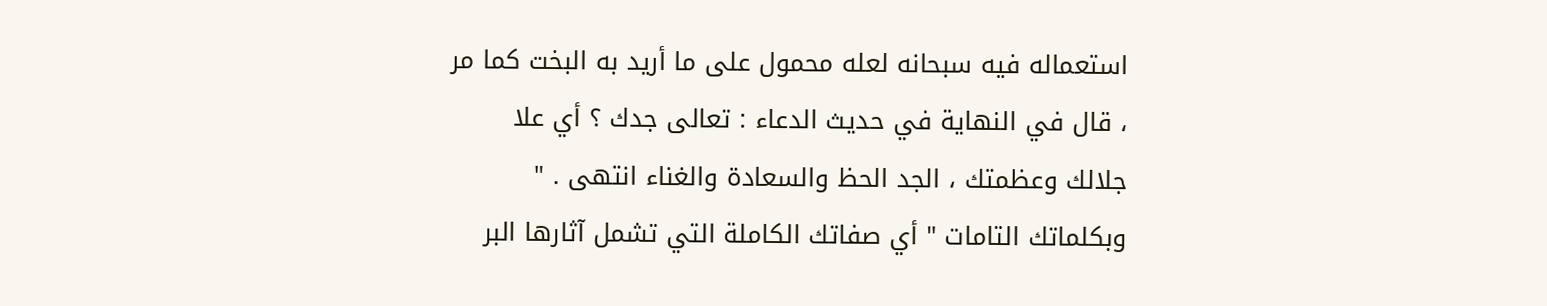استعماله فيه سبحانه لعله محمول على ما أريد به البخت كما مر ، قال في النهاية في حديث الدعاء : تعالى جدك ؟ أي علا جلالك وعظمتك ، الجد الحظ والسعادة والغناء انتهى . " وبكلماتك التامات " أي صفاتك الكاملة التي تشمل آثارها البر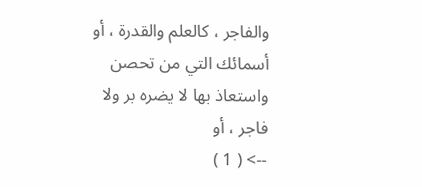والفاجر ، كالعلم والقدرة ، أو أسمائك التي من تحصن واستعاذ بها لا يضره بر ولا فاجر ، أو
--> ( 1 )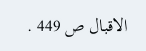الاقبال ص 449 .